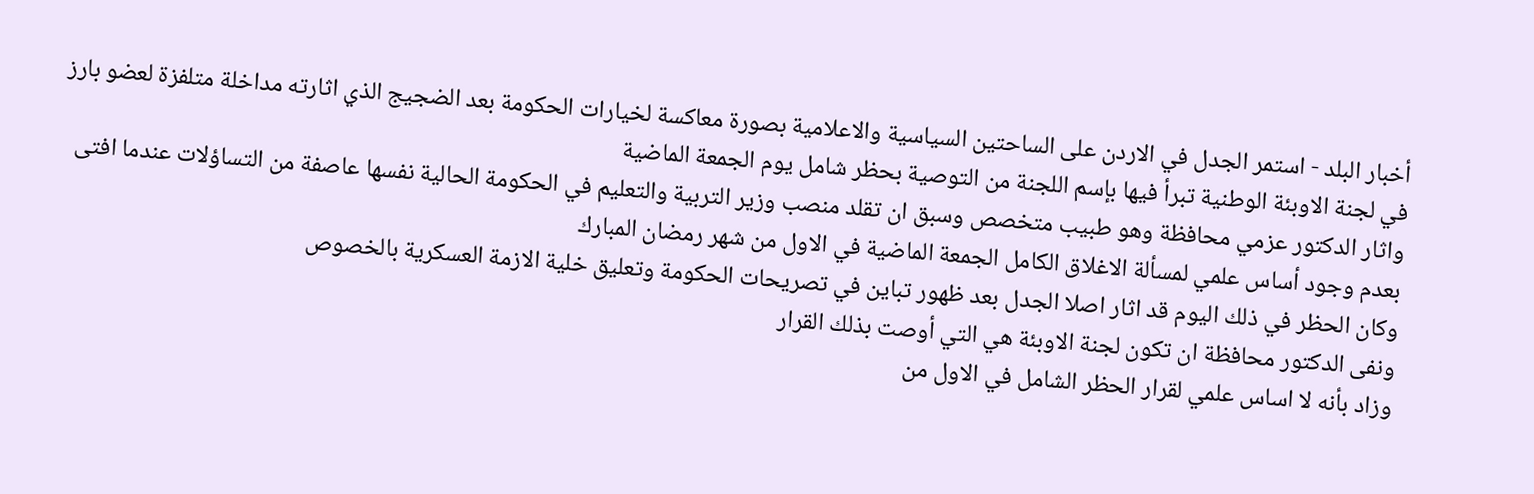أخبار البلد - استمر الجدل في الاردن على الساحتين السياسية والاعلامية بصورة معاكسة لخيارات الحكومة بعد الضجيج الذي اثارته مداخلة متلفزة لعضو بارز في لجنة الاوبئة الوطنية تبرأ فيها بإسم اللجنة من التوصية بحظر شامل يوم الجمعة الماضية
واثار الدكتور عزمي محافظة وهو طبيب متخصص وسبق ان تقلد منصب وزير التربية والتعليم في الحكومة الحالية نفسها عاصفة من التساؤلات عندما افتى بعدم وجود أساس علمي لمسألة الاغلاق الكامل الجمعة الماضية في الاول من شهر رمضان المبارك
وكان الحظر في ذلك اليوم قد اثار اصلا الجدل بعد ظهور تباين في تصريحات الحكومة وتعليق خلية الازمة العسكرية بالخصوص
ونفى الدكتور محافظة ان تكون لجنة الاوبئة هي التي أوصت بذلك القرار
وزاد بأنه لا اساس علمي لقرار الحظر الشامل في الاول من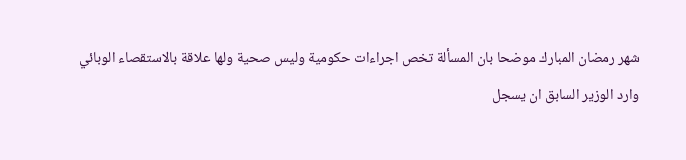شهر رمضان المبارك موضحا بان المسألة تخص اجراءات حكومية وليس صحية ولها علاقة بالاستقصاء الوبائي
وارد الوزير السابق ان يسجل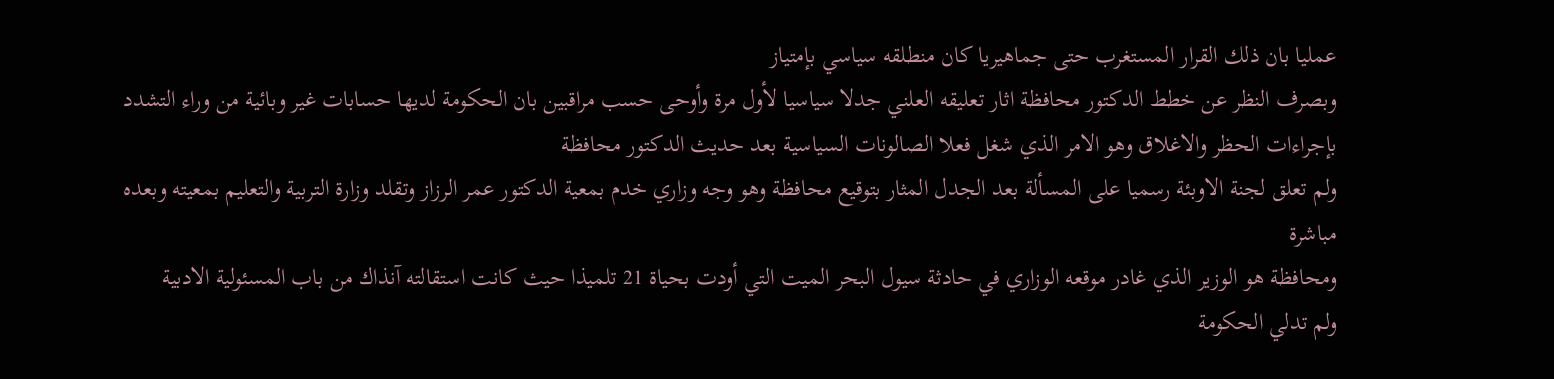عمليا بان ذلك القرار المستغرب حتى جماهيريا كان منطلقه سياسي بإمتياز
وبصرف النظر عن خطط الدكتور محافظة اثار تعليقه العلني جدلا سياسيا لأول مرة وأوحى حسب مراقبين بان الحكومة لديها حسابات غير وبائية من وراء التشدد بإجراءات الحظر والاغلاق وهو الامر الذي شغل فعلا الصالونات السياسية بعد حديث الدكتور محافظة
ولم تعلق لجنة الاوبئة رسميا على المسألة بعد الجدل المثار بتوقيع محافظة وهو وجه وزاري خدم بمعية الدكتور عمر الرزاز وتقلد وزارة التربية والتعليم بمعيته وبعده مباشرة
ومحافظة هو الوزير الذي غادر موقعه الوزاري في حادثة سيول البحر الميت التي أودت بحياة 21 تلميذا حيث كانت استقالته آنذاك من باب المسئولية الادبية
ولم تدلي الحكومة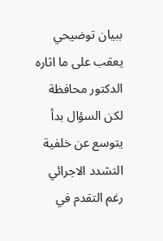ببيان توضيحي يعقب على ما اثاره الدكتور محافظة
لكن السؤال بدأ يتوسع عن خلفية التشدد الاجرائي رغم التقدم في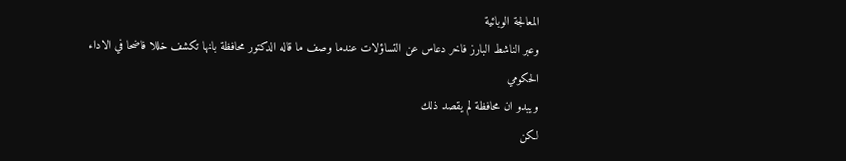المعالجة الوبائية
وعبر الناشط البارز فاخر دعاس عن التساؤلات عندما وصف ما قاله الدكتور محافظة بانها تكشف خللا فاضحا في الاداء الحكومي
ويبدو ان محافظة لم يقصد ذلك
لكن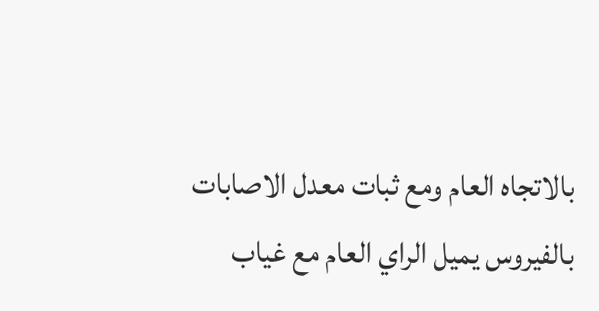بالاتجاه العام ومع ثبات معدل الاصابات بالفيروس يميل الراي العام مع غياب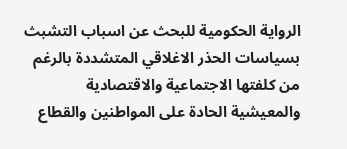الرواية الحكومية للبحث عن اسباب التشبث بسياسات الحذر الاغلاقي المتشددة بالرغم من كلفتها الاجتماعية والاقتصادية والمعيشية الحادة على المواطنين والقطاع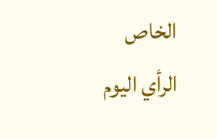الخاص
الرأي اليوم